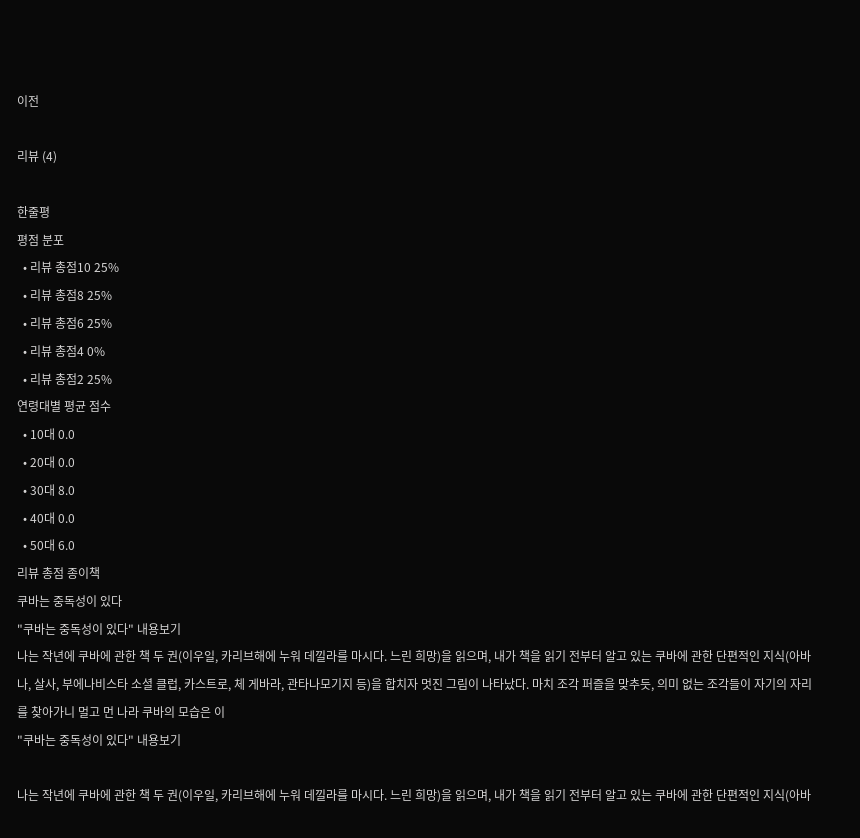이전

리뷰 (4)

한줄평
평점 분포
  • 리뷰 총점10 25%
  • 리뷰 총점8 25%
  • 리뷰 총점6 25%
  • 리뷰 총점4 0%
  • 리뷰 총점2 25%
연령대별 평균 점수
  • 10대 0.0
  • 20대 0.0
  • 30대 8.0
  • 40대 0.0
  • 50대 6.0
리뷰 총점 종이책
쿠바는 중독성이 있다
"쿠바는 중독성이 있다" 내용보기
나는 작년에 쿠바에 관한 책 두 권(이우일, 카리브해에 누워 데낄라를 마시다. 느린 희망)을 읽으며, 내가 책을 읽기 전부터 알고 있는 쿠바에 관한 단편적인 지식(아바나, 살사, 부에나비스타 소셜 클럽, 카스트로, 체 게바라, 관타나모기지 등)을 합치자 멋진 그림이 나타났다. 마치 조각 퍼즐을 맞추듯, 의미 없는 조각들이 자기의 자리를 찾아가니 멀고 먼 나라 쿠바의 모습은 이
"쿠바는 중독성이 있다" 내용보기

나는 작년에 쿠바에 관한 책 두 권(이우일, 카리브해에 누워 데낄라를 마시다. 느린 희망)을 읽으며, 내가 책을 읽기 전부터 알고 있는 쿠바에 관한 단편적인 지식(아바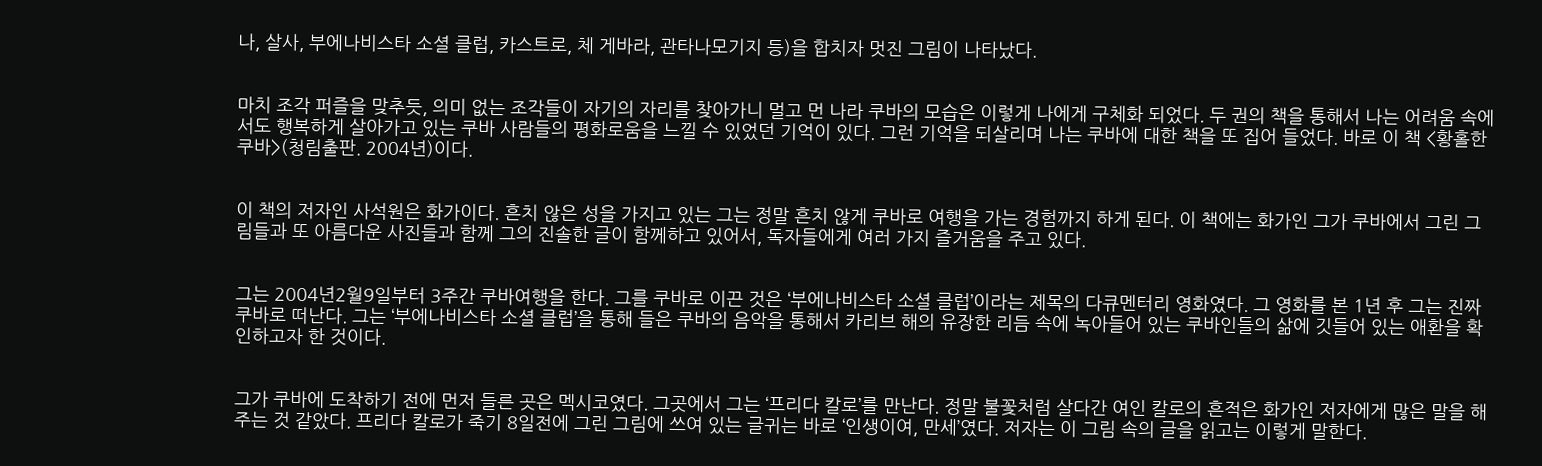나, 살사, 부에나비스타 소셜 클럽, 카스트로, 체 게바라, 관타나모기지 등)을 합치자 멋진 그림이 나타났다.


마치 조각 퍼즐을 맞추듯, 의미 없는 조각들이 자기의 자리를 찾아가니 멀고 먼 나라 쿠바의 모습은 이렇게 나에게 구체화 되었다. 두 권의 책을 통해서 나는 어려움 속에서도 행복하게 살아가고 있는 쿠바 사람들의 평화로움을 느낄 수 있었던 기억이 있다. 그런 기억을 되살리며 나는 쿠바에 대한 책을 또 집어 들었다. 바로 이 책 <황홀한 쿠바>(청림출판. 2004년)이다.


이 책의 저자인 사석원은 화가이다. 흔치 않은 성을 가지고 있는 그는 정말 흔치 않게 쿠바로 여행을 가는 경험까지 하게 된다. 이 책에는 화가인 그가 쿠바에서 그린 그림들과 또 아름다운 사진들과 함께 그의 진솔한 글이 함께하고 있어서, 독자들에게 여러 가지 즐거움을 주고 있다.


그는 2004년2월9일부터 3주간 쿠바여행을 한다. 그를 쿠바로 이끈 것은 ‘부에나비스타 소셜 클럽’이라는 제목의 다큐멘터리 영화였다. 그 영화를 본 1년 후 그는 진짜 쿠바로 떠난다. 그는 ‘부에나비스타 소셜 클럽’을 통해 들은 쿠바의 음악을 통해서 카리브 해의 유장한 리듬 속에 녹아들어 있는 쿠바인들의 삶에 깃들어 있는 애환을 확인하고자 한 것이다.


그가 쿠바에 도착하기 전에 먼저 들른 곳은 멕시코였다. 그곳에서 그는 ‘프리다 칼로’를 만난다. 정말 불꽃처럼 살다간 여인 칼로의 흔적은 화가인 저자에게 많은 말을 해주는 것 같았다. 프리다 칼로가 죽기 8일전에 그린 그림에 쓰여 있는 글귀는 바로 ‘인생이여, 만세’였다. 저자는 이 그림 속의 글을 읽고는 이렇게 말한다.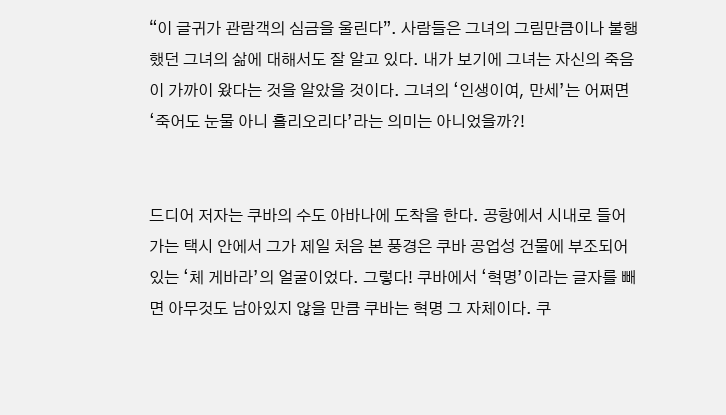“이 글귀가 관람객의 심금을 울린다”. 사람들은 그녀의 그림만큼이나 불행했던 그녀의 삶에 대해서도 잘 알고 있다. 내가 보기에 그녀는 자신의 죽음이 가까이 왔다는 것을 알았을 것이다. 그녀의 ‘인생이여, 만세’는 어쩌면 ‘죽어도 눈물 아니 흘리오리다’라는 의미는 아니었을까?!


드디어 저자는 쿠바의 수도 아바나에 도착을 한다. 공항에서 시내로 들어가는 택시 안에서 그가 제일 처음 본 풍경은 쿠바 공업성 건물에 부조되어 있는 ‘체 게바라’의 얼굴이었다. 그렇다! 쿠바에서 ‘혁명’이라는 글자를 빼면 아무것도 남아있지 않을 만큼 쿠바는 혁명 그 자체이다. 쿠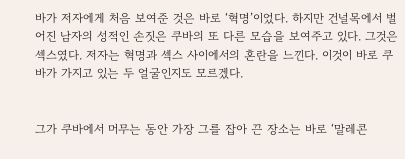바가 저자에게 처음 보여준 것은 바로 ‘혁명’이었다. 하지만 건널목에서 벌어진 남자의 성적인 손짓은 쿠바의 또 다른 모습을 보여주고 있다. 그것은 섹스였다. 저자는 혁명과 섹스 사이에서의 혼란을 느낀다. 이것이 바로 쿠바가 가지고 있는 두 얼굴인지도 모르겠다.


그가 쿠바에서 머무는 동안 가장 그를 잡아 끈 장소는 바로 ‘말레콘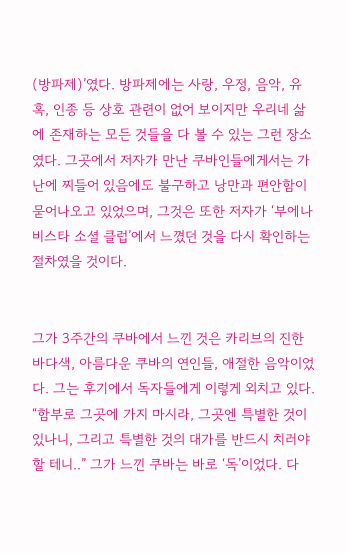(방파제)’였다. 방파제에는 사랑, 우정, 음악, 유혹, 인종 등 상호 관련이 없어 보이지만 우리네 삶에 존재하는 모든 것들을 다 볼 수 있는 그런 장소였다. 그곳에서 저자가 만난 쿠바인들에게서는 가난에 찌들어 있음에도 불구하고 낭만과 편안함이 묻어나오고 있었으며, 그것은 또한 저자가 ‘부에나비스타 소셜 클럽’에서 느꼈던 것을 다시 확인하는 절차였을 것이다.


그가 3주간의 쿠바에서 느낀 것은 카리브의 진한 바다색, 아름다운 쿠바의 연인들, 애절한 음악이었다. 그는 후기에서 독자들에게 이렇게 외치고 있다. “함부로 그곳에 가지 마시라, 그곳엔 특별한 것이 있나니, 그리고 특별한 것의 대가를 반드시 치러야 할 테니..” 그가 느낀 쿠바는 바로 ‘독’이었다. 다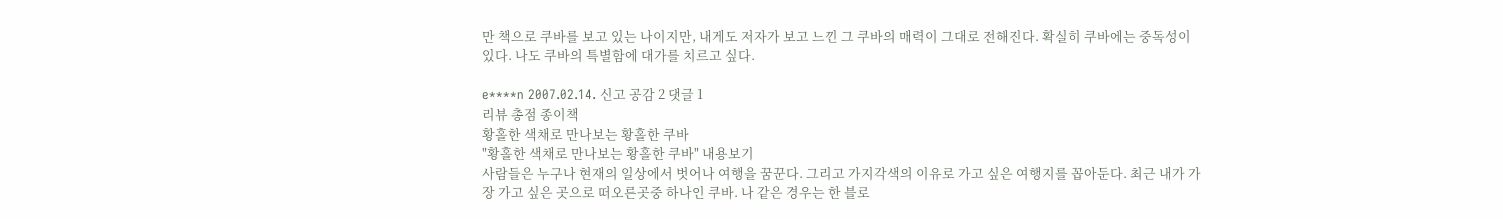만 책으로 쿠바를 보고 있는 나이지만, 내게도 저자가 보고 느낀 그 쿠바의 매력이 그대로 전해진다. 확실히 쿠바에는 중독성이 있다. 나도 쿠바의 특별함에 대가를 치르고 싶다.

e****n 2007.02.14. 신고 공감 2 댓글 1
리뷰 총점 종이책
황홀한 색채로 만나보는 황홀한 쿠바
"황홀한 색채로 만나보는 황홀한 쿠바" 내용보기
사람들은 누구나 현재의 일상에서 벗어나 여행을 꿈꾼다. 그리고 가지각색의 이유로 가고 싶은 여행지를 꼽아둔다. 최근 내가 가장 가고 싶은 곳으로 떠오른곳중 하나인 쿠바. 나 같은 경우는 한 블로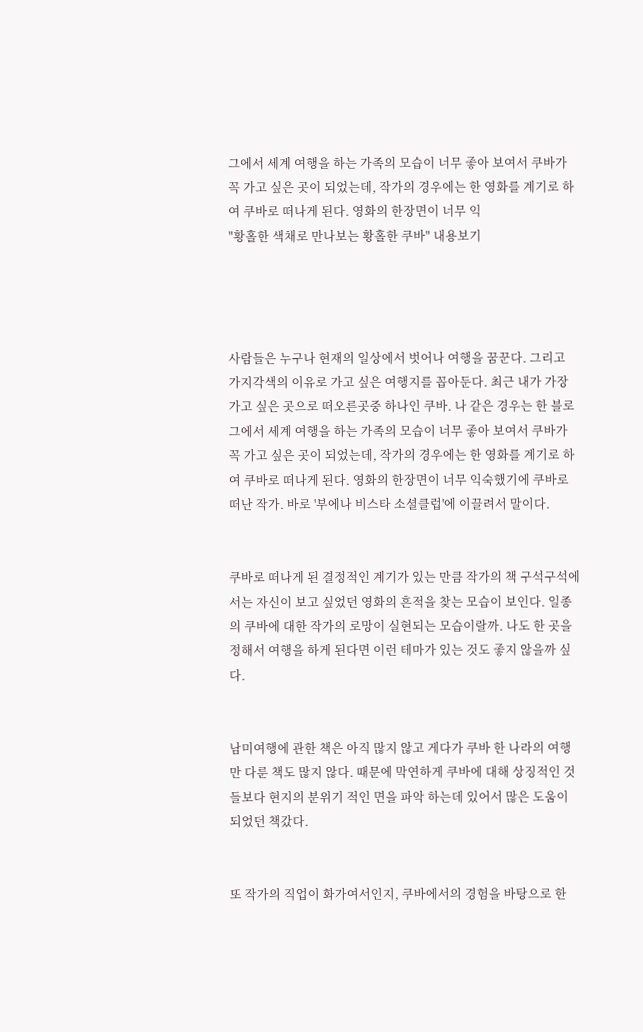그에서 세계 여행을 하는 가족의 모습이 너무 좋아 보여서 쿠바가 꼭 가고 싶은 곳이 되었는데, 작가의 경우에는 한 영화를 계기로 하여 쿠바로 떠나게 된다. 영화의 한장면이 너무 익
"황홀한 색채로 만나보는 황홀한 쿠바" 내용보기




사람들은 누구나 현재의 일상에서 벗어나 여행을 꿈꾼다. 그리고 가지각색의 이유로 가고 싶은 여행지를 꼽아둔다. 최근 내가 가장 가고 싶은 곳으로 떠오른곳중 하나인 쿠바. 나 같은 경우는 한 블로그에서 세계 여행을 하는 가족의 모습이 너무 좋아 보여서 쿠바가 꼭 가고 싶은 곳이 되었는데, 작가의 경우에는 한 영화를 계기로 하여 쿠바로 떠나게 된다. 영화의 한장면이 너무 익숙했기에 쿠바로 떠난 작가. 바로 '부에나 비스타 소셜클럽'에 이끌려서 말이다.


쿠바로 떠나게 된 결정적인 계기가 있는 만큼 작가의 책 구석구석에서는 자신이 보고 싶었던 영화의 흔적을 찾는 모습이 보인다. 일종의 쿠바에 대한 작가의 로망이 실현되는 모습이랄까. 나도 한 곳을 정해서 여행을 하게 된다면 이런 테마가 있는 것도 좋지 않을까 싶다.


남미여행에 관한 책은 아직 많지 않고 게다가 쿠바 한 나라의 여행만 다룬 책도 많지 않다. 때문에 막연하게 쿠바에 대해 상징적인 것들보다 현지의 분위기 적인 면을 파악 하는데 있어서 많은 도움이 되었던 책갔다.


또 작가의 직업이 화가여서인지, 쿠바에서의 경험을 바탕으로 한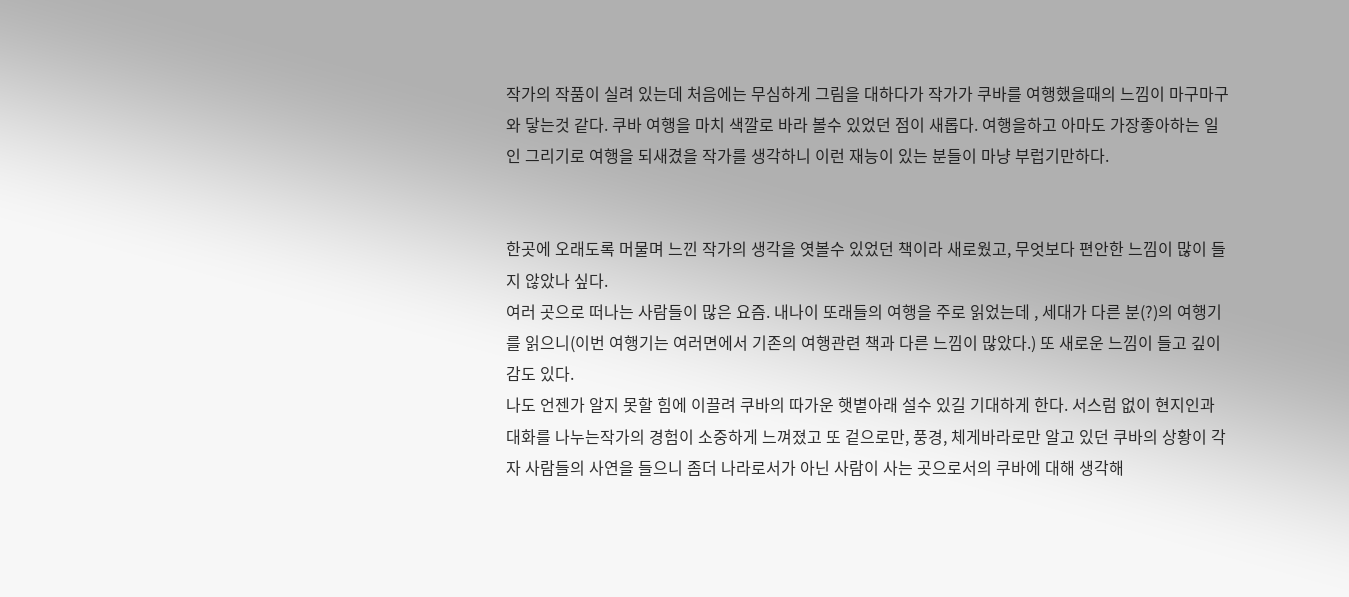작가의 작품이 실려 있는데 처음에는 무심하게 그림을 대하다가 작가가 쿠바를 여행했을때의 느낌이 마구마구 와 닿는것 같다. 쿠바 여행을 마치 색깔로 바라 볼수 있었던 점이 새롭다. 여행을하고 아마도 가장좋아하는 일인 그리기로 여행을 되새겼을 작가를 생각하니 이런 재능이 있는 분들이 마냥 부럽기만하다.


한곳에 오래도록 머물며 느낀 작가의 생각을 엿볼수 있었던 책이라 새로웠고, 무엇보다 편안한 느낌이 많이 들지 않았나 싶다.
여러 곳으로 떠나는 사람들이 많은 요즘. 내나이 또래들의 여행을 주로 읽었는데 , 세대가 다른 분(?)의 여행기를 읽으니(이번 여행기는 여러면에서 기존의 여행관련 책과 다른 느낌이 많았다.) 또 새로운 느낌이 들고 깊이 감도 있다.
나도 언젠가 알지 못할 힘에 이끌려 쿠바의 따가운 햇볕아래 설수 있길 기대하게 한다. 서스럼 없이 현지인과 대화를 나누는작가의 경험이 소중하게 느껴졌고 또 겉으로만, 풍경, 체게바라로만 알고 있던 쿠바의 상황이 각자 사람들의 사연을 들으니 좀더 나라로서가 아닌 사람이 사는 곳으로서의 쿠바에 대해 생각해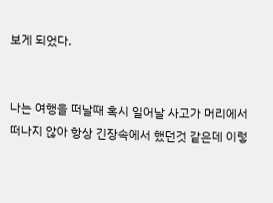보게 되었다.


나는 여행을 떠날때 혹시 일어날 사고가 머리에서 떠나지 않아 항상 긴장속에서 했던것 같은데 이렇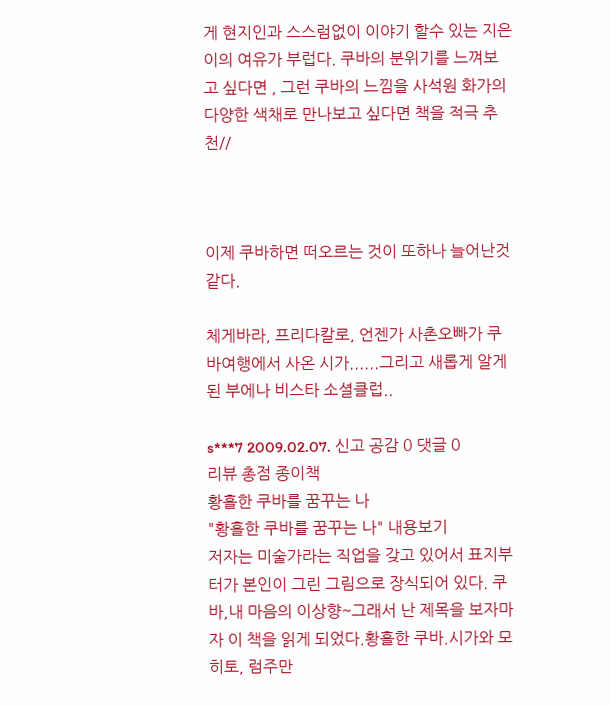게 현지인과 스스럼없이 이야기 할수 있는 지은이의 여유가 부럽다. 쿠바의 분위기를 느껴보고 싶다면 , 그런 쿠바의 느낌을 사석원 화가의 다양한 색채로 만나보고 싶다면 책을 적극 추천//



이제 쿠바하면 떠오르는 것이 또하나 늘어난것 같다.

체게바라, 프리다칼로, 언젠가 사촌오빠가 쿠바여행에서 사온 시가......그리고 새롭게 알게된 부에나 비스타 소셜클럽..

s***7 2009.02.07. 신고 공감 0 댓글 0
리뷰 총점 종이책
황홀한 쿠바를 꿈꾸는 나
"황홀한 쿠바를 꿈꾸는 나" 내용보기
저자는 미술가라는 직업을 갖고 있어서 표지부터가 본인이 그린 그림으로 장식되어 있다. 쿠바,내 마음의 이상향~그래서 난 제목을 보자마자 이 책을 읽게 되었다.황홀한 쿠바.시가와 모히토, 럼주만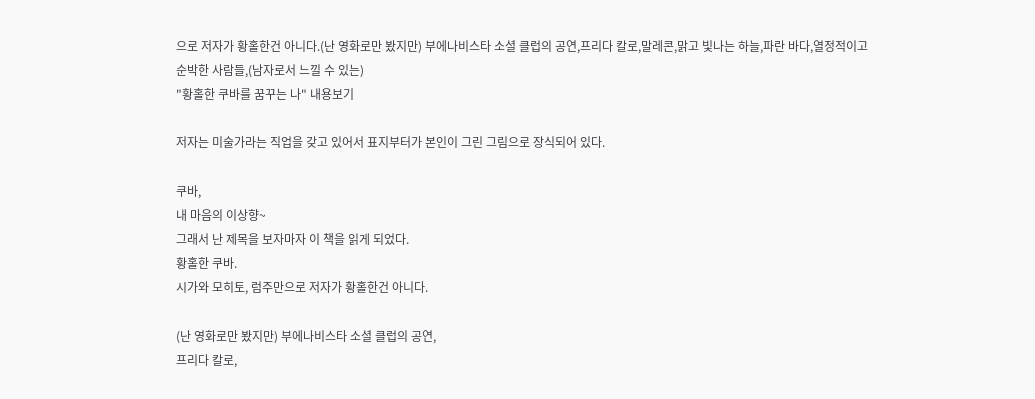으로 저자가 황홀한건 아니다.(난 영화로만 봤지만) 부에나비스타 소셜 클럽의 공연,프리다 칼로,말레콘,맑고 빛나는 하늘,파란 바다,열정적이고 순박한 사람들,(남자로서 느낄 수 있는)
"황홀한 쿠바를 꿈꾸는 나" 내용보기

저자는 미술가라는 직업을 갖고 있어서 표지부터가 본인이 그린 그림으로 장식되어 있다.

쿠바,
내 마음의 이상향~
그래서 난 제목을 보자마자 이 책을 읽게 되었다.
황홀한 쿠바.
시가와 모히토, 럼주만으로 저자가 황홀한건 아니다.

(난 영화로만 봤지만) 부에나비스타 소셜 클럽의 공연,
프리다 칼로,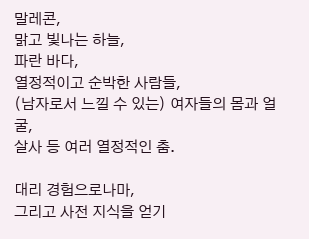말레콘,
맑고 빛나는 하늘,
파란 바다,
열정적이고 순박한 사람들,
(남자로서 느낄 수 있는) 여자들의 몸과 얼굴,
살사 등 여러 열정적인 춤.

대리 경험으로나마,
그리고 사전 지식을 얻기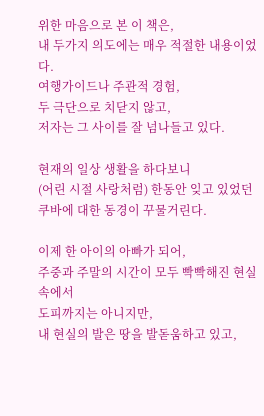위한 마음으로 본 이 책은,
내 두가지 의도에는 매우 적절한 내용이었다.
여행가이드나 주관적 경험,
두 극단으로 치닫지 않고,
저자는 그 사이를 잘 넘나들고 있다.

현재의 일상 생활을 하다보니
(어린 시절 사랑처럼) 한동안 잊고 있었던 쿠바에 대한 동경이 꾸물거린다.

이제 한 아이의 아빠가 되어,
주중과 주말의 시간이 모두 빡빡해진 현실 속에서
도피까지는 아니지만,
내 현실의 발은 땅을 발돋움하고 있고,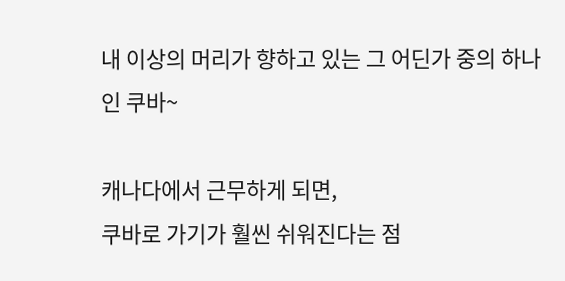내 이상의 머리가 향하고 있는 그 어딘가 중의 하나인 쿠바~

캐나다에서 근무하게 되면,
쿠바로 가기가 훨씬 쉬워진다는 점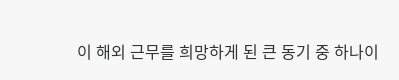이 해외 근무를 희망하게 된 큰 동기 중 하나이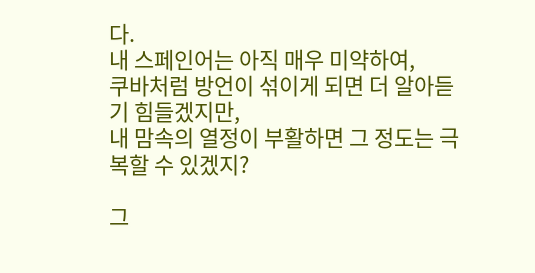다.
내 스페인어는 아직 매우 미약하여,
쿠바처럼 방언이 섞이게 되면 더 알아듣기 힘들겠지만,
내 맘속의 열정이 부활하면 그 정도는 극복할 수 있겠지?

그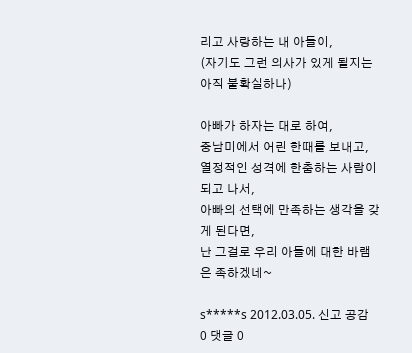리고 사랑하는 내 아들이,
(자기도 그런 의사가 있게 될지는 아직 불확실하나)

아빠가 하자는 대로 하여,
중남미에서 어린 한때를 보내고,
열정적인 성격에 한춤하는 사람이 되고 나서,
아빠의 선택에 만족하는 생각을 갖게 된다면,
난 그걸로 우리 아들에 대한 바램은 족하겠네~

s*****s 2012.03.05. 신고 공감 0 댓글 0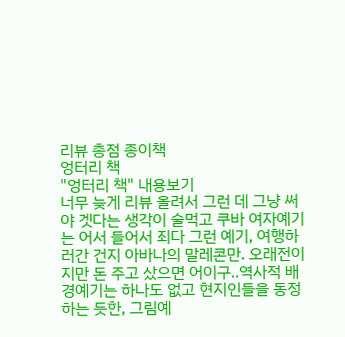리뷰 총점 종이책
엉터리 책
"엉터리 책" 내용보기
너무 늦게 리뷰 올려서 그런 데 그냥 써야 겟다는 생각이 술먹고 쿠바 여자예기는 어서 들어서 죄다 그런 예기, 여행하러간 건지 아바나의 말레콘만. 오래전이지만 돈 주고 샀으면 어이구..역사적 배경예기는 하나도 없고 현지인들을 동정하는 듯한, 그림예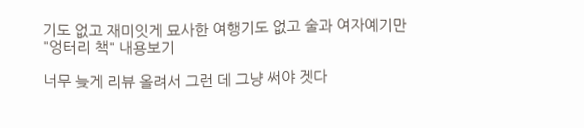기도 없고 재미잇게 묘사한 여행기도 없고 술과 여자예기만
"엉터리 책" 내용보기

너무 늦게 리뷰 올려서 그런 데 그냥 써야 겟다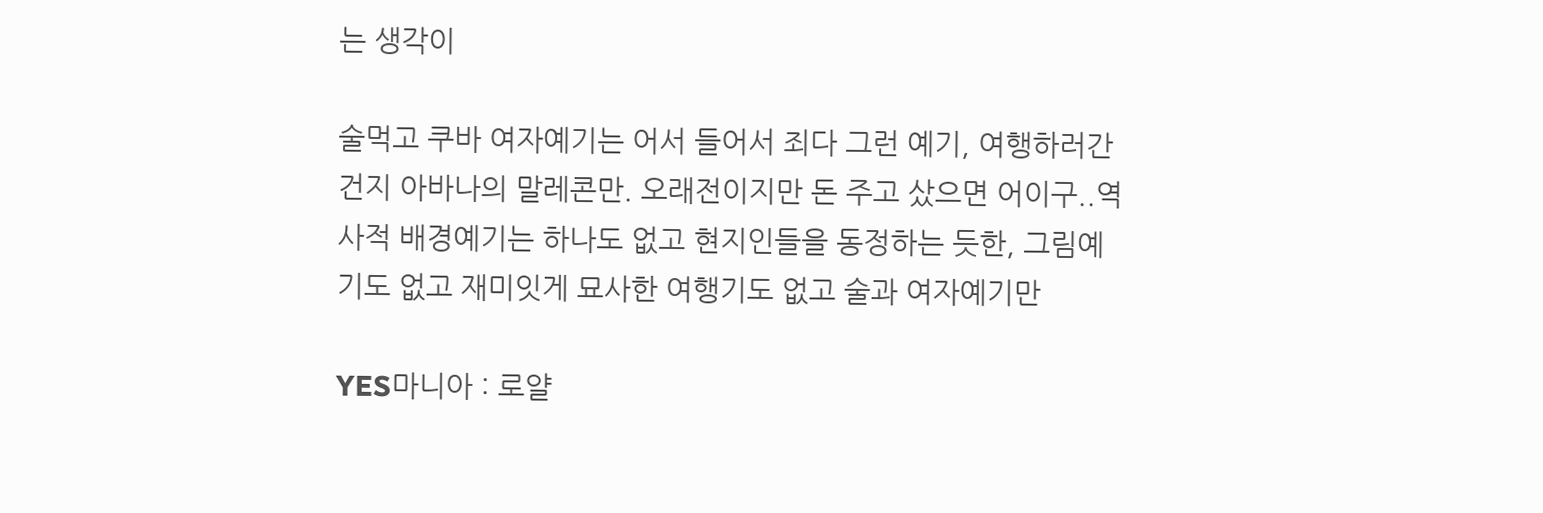는 생각이

술먹고 쿠바 여자예기는 어서 들어서 죄다 그런 예기, 여행하러간 건지 아바나의 말레콘만. 오래전이지만 돈 주고 샀으면 어이구..역사적 배경예기는 하나도 없고 현지인들을 동정하는 듯한, 그림예기도 없고 재미잇게 묘사한 여행기도 없고 술과 여자예기만

YES마니아 : 로얄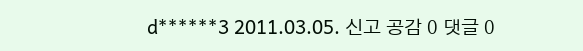d******3 2011.03.05. 신고 공감 0 댓글 0